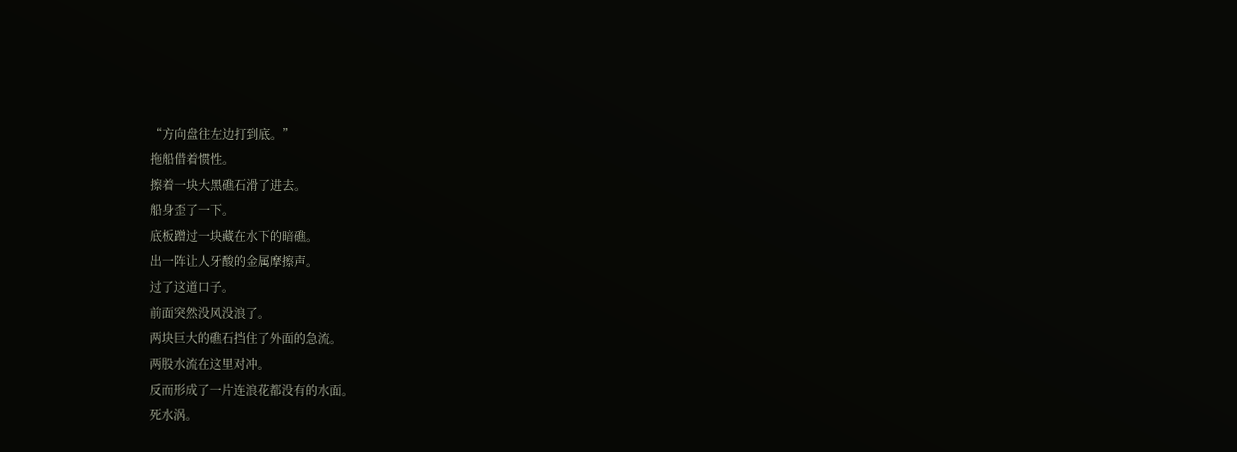“方向盘往左边打到底。”
拖船借着惯性。
擦着一块大黑礁石滑了进去。
船身歪了一下。
底板蹭过一块藏在水下的暗礁。
出一阵让人牙酸的金属摩擦声。
过了这道口子。
前面突然没风没浪了。
两块巨大的礁石挡住了外面的急流。
两股水流在这里对冲。
反而形成了一片连浪花都没有的水面。
死水涡。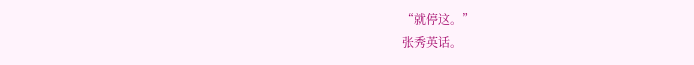“就停这。”
张秀英话。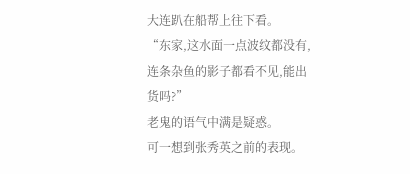大连趴在船帮上往下看。
“东家,这水面一点波纹都没有,连条杂鱼的影子都看不见,能出货吗?”
老鬼的语气中满是疑惑。
可一想到张秀英之前的表现。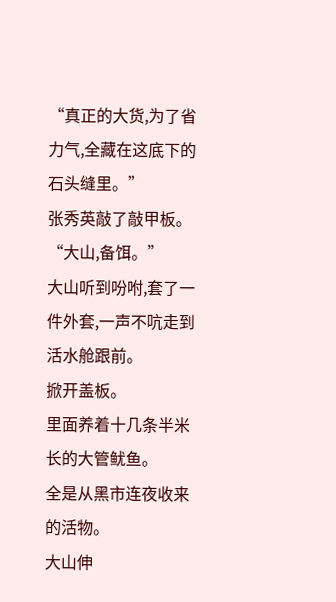“真正的大货,为了省力气,全藏在这底下的石头缝里。”
张秀英敲了敲甲板。
“大山,备饵。”
大山听到吩咐,套了一件外套,一声不吭走到活水舱跟前。
掀开盖板。
里面养着十几条半米长的大管鱿鱼。
全是从黑市连夜收来的活物。
大山伸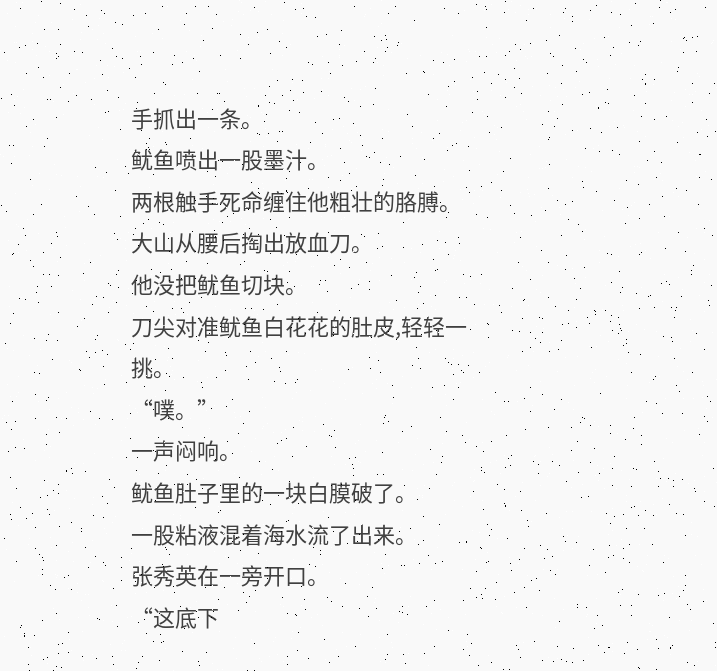手抓出一条。
鱿鱼喷出一股墨汁。
两根触手死命缠住他粗壮的胳膊。
大山从腰后掏出放血刀。
他没把鱿鱼切块。
刀尖对准鱿鱼白花花的肚皮,轻轻一挑。
“噗。”
一声闷响。
鱿鱼肚子里的一块白膜破了。
一股粘液混着海水流了出来。
张秀英在一旁开口。
“这底下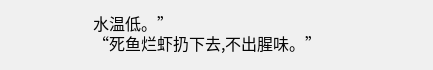水温低。”
“死鱼烂虾扔下去,不出腥味。”